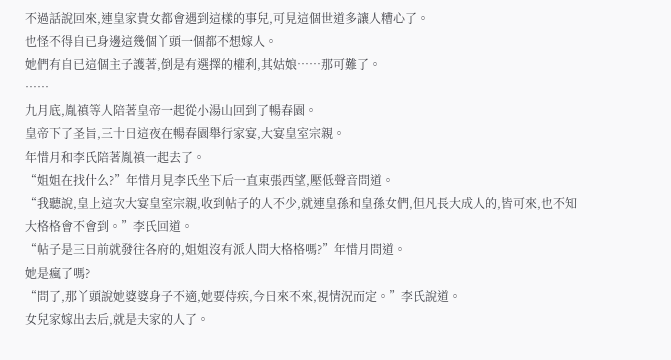不過話說回來,連皇家貴女都會遇到這樣的事兒,可見這個世道多讓人糟心了。
也怪不得自已身邊這幾個丫頭一個都不想嫁人。
她們有自已這個主子護著,倒是有選擇的權利,其姑娘……那可難了。
……
九月底,胤禛等人陪著皇帝一起從小湯山回到了暢春園。
皇帝下了圣旨,三十日這夜在暢春園舉行家宴,大宴皇室宗親。
年惜月和李氏陪著胤禛一起去了。
“姐姐在找什么?”年惜月見李氏坐下后一直東張西望,壓低聲音問道。
“我聽說,皇上這次大宴皇室宗親,收到帖子的人不少,就連皇孫和皇孫女們,但凡長大成人的,皆可來,也不知大格格會不會到。”李氏回道。
“帖子是三日前就發往各府的,姐姐沒有派人問大格格嗎?”年惜月問道。
她是瘋了嗎?
“問了,那丫頭說她婆婆身子不適,她要侍疾,今日來不來,視情況而定。”李氏說道。
女兒家嫁出去后,就是夫家的人了。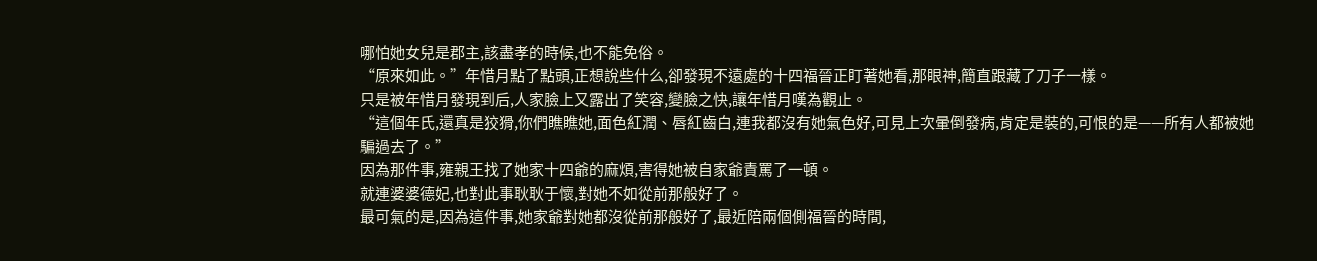哪怕她女兒是郡主,該盡孝的時候,也不能免俗。
“原來如此。”年惜月點了點頭,正想說些什么,卻發現不遠處的十四福晉正盯著她看,那眼神,簡直跟藏了刀子一樣。
只是被年惜月發現到后,人家臉上又露出了笑容,變臉之快,讓年惜月嘆為觀止。
“這個年氏,還真是狡猾,你們瞧瞧她,面色紅潤、唇紅齒白,連我都沒有她氣色好,可見上次暈倒發病,肯定是裝的,可恨的是——所有人都被她騙過去了。”
因為那件事,雍親王找了她家十四爺的麻煩,害得她被自家爺責罵了一頓。
就連婆婆德妃,也對此事耿耿于懷,對她不如從前那般好了。
最可氣的是,因為這件事,她家爺對她都沒從前那般好了,最近陪兩個側福晉的時間,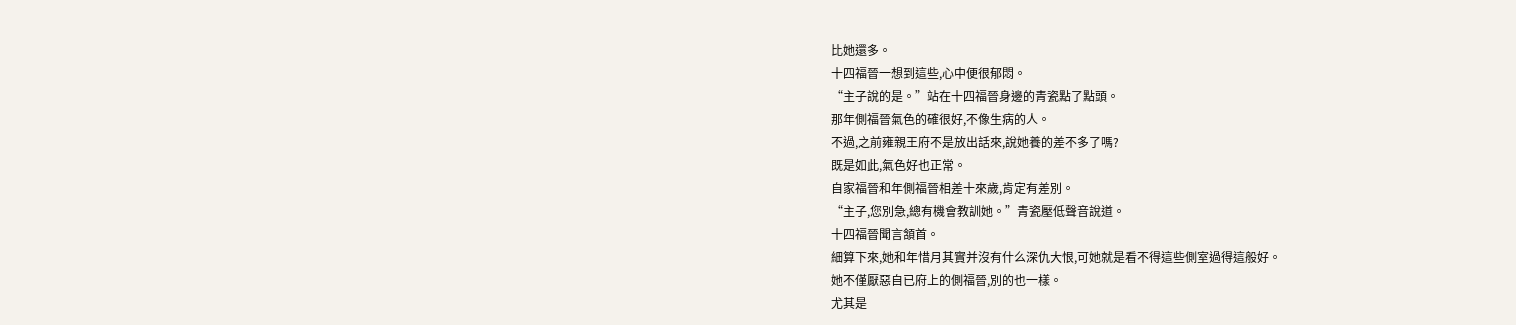比她還多。
十四福晉一想到這些,心中便很郁悶。
“主子說的是。”站在十四福晉身邊的青瓷點了點頭。
那年側福晉氣色的確很好,不像生病的人。
不過,之前雍親王府不是放出話來,說她養的差不多了嗎?
既是如此,氣色好也正常。
自家福晉和年側福晉相差十來歲,肯定有差別。
“主子,您別急,總有機會教訓她。”青瓷壓低聲音說道。
十四福晉聞言頷首。
細算下來,她和年惜月其實并沒有什么深仇大恨,可她就是看不得這些側室過得這般好。
她不僅厭惡自已府上的側福晉,別的也一樣。
尤其是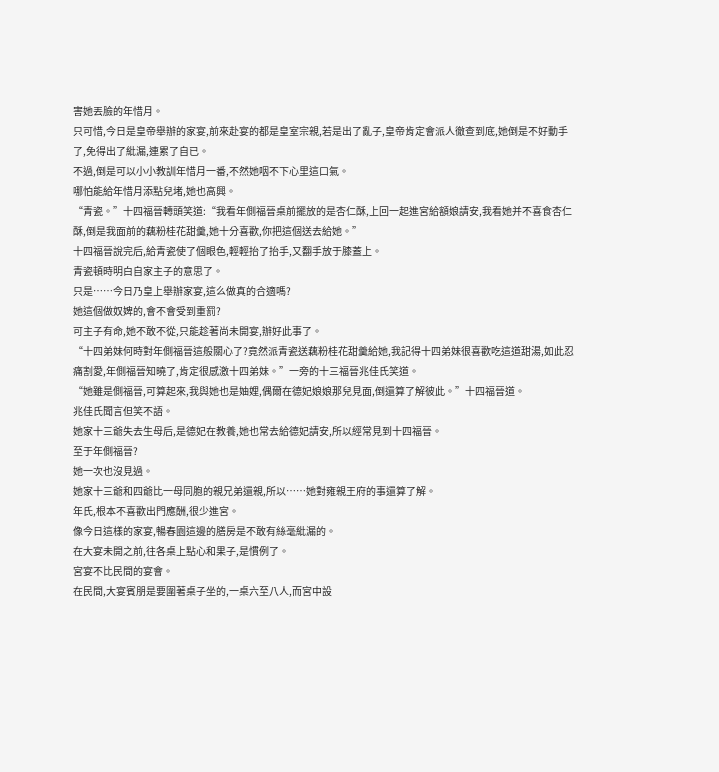害她丟臉的年惜月。
只可惜,今日是皇帝舉辦的家宴,前來赴宴的都是皇室宗親,若是出了亂子,皇帝肯定會派人徹查到底,她倒是不好動手了,免得出了紕漏,連累了自已。
不過,倒是可以小小教訓年惜月一番,不然她咽不下心里這口氣。
哪怕能給年惜月添點兒堵,她也高興。
“青瓷。”十四福晉轉頭笑道:“我看年側福晉桌前擺放的是杏仁酥,上回一起進宮給額娘請安,我看她并不喜食杏仁酥,倒是我面前的藕粉桂花甜羹,她十分喜歡,你把這個送去給她。”
十四福晉說完后,給青瓷使了個眼色,輕輕抬了抬手,又翻手放于膝蓋上。
青瓷頓時明白自家主子的意思了。
只是……今日乃皇上舉辦家宴,這么做真的合適嗎?
她這個做奴婢的,會不會受到重罰?
可主子有命,她不敢不從,只能趁著尚未開宴,辦好此事了。
“十四弟妹何時對年側福晉這般關心了?竟然派青瓷送藕粉桂花甜羹給她,我記得十四弟妹很喜歡吃這道甜湯,如此忍痛割愛,年側福晉知曉了,肯定很感激十四弟妹。”一旁的十三福晉兆佳氏笑道。
“她雖是側福晉,可算起來,我與她也是妯娌,偶爾在德妃娘娘那兒見面,倒還算了解彼此。”十四福晉道。
兆佳氏聞言但笑不語。
她家十三爺失去生母后,是德妃在教養,她也常去給德妃請安,所以經常見到十四福晉。
至于年側福晉?
她一次也沒見過。
她家十三爺和四爺比一母同胞的親兄弟還親,所以……她對雍親王府的事還算了解。
年氏,根本不喜歡出門應酬,很少進宮。
像今日這樣的家宴,暢春園這邊的膳房是不敢有絲毫紕漏的。
在大宴未開之前,往各桌上點心和果子,是慣例了。
宮宴不比民間的宴會。
在民間,大宴賓朋是要圍著桌子坐的,一桌六至八人,而宮中設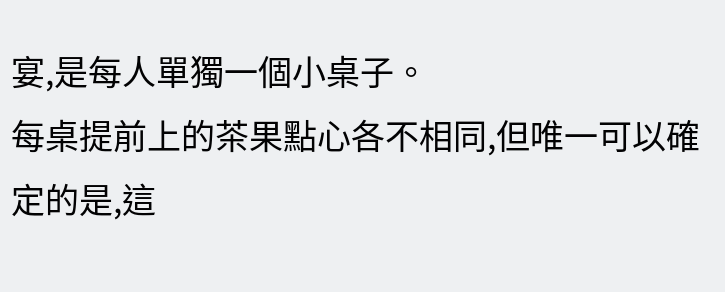宴,是每人單獨一個小桌子。
每桌提前上的茶果點心各不相同,但唯一可以確定的是,這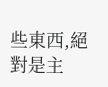些東西,絕對是主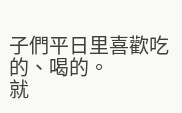子們平日里喜歡吃的、喝的。
就